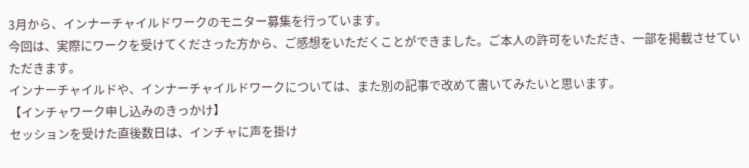3月から、インナーチャイルドワークのモニター募集を行っています。
今回は、実際にワークを受けてくださった方から、ご感想をいただくことができました。ご本人の許可をいただき、一部を掲載させていただきます。
インナーチャイルドや、インナーチャイルドワークについては、また別の記事で改めて書いてみたいと思います。
【インチャワーク申し込みのきっかけ】
セッションを受けた直後数日は、インチャに声を掛け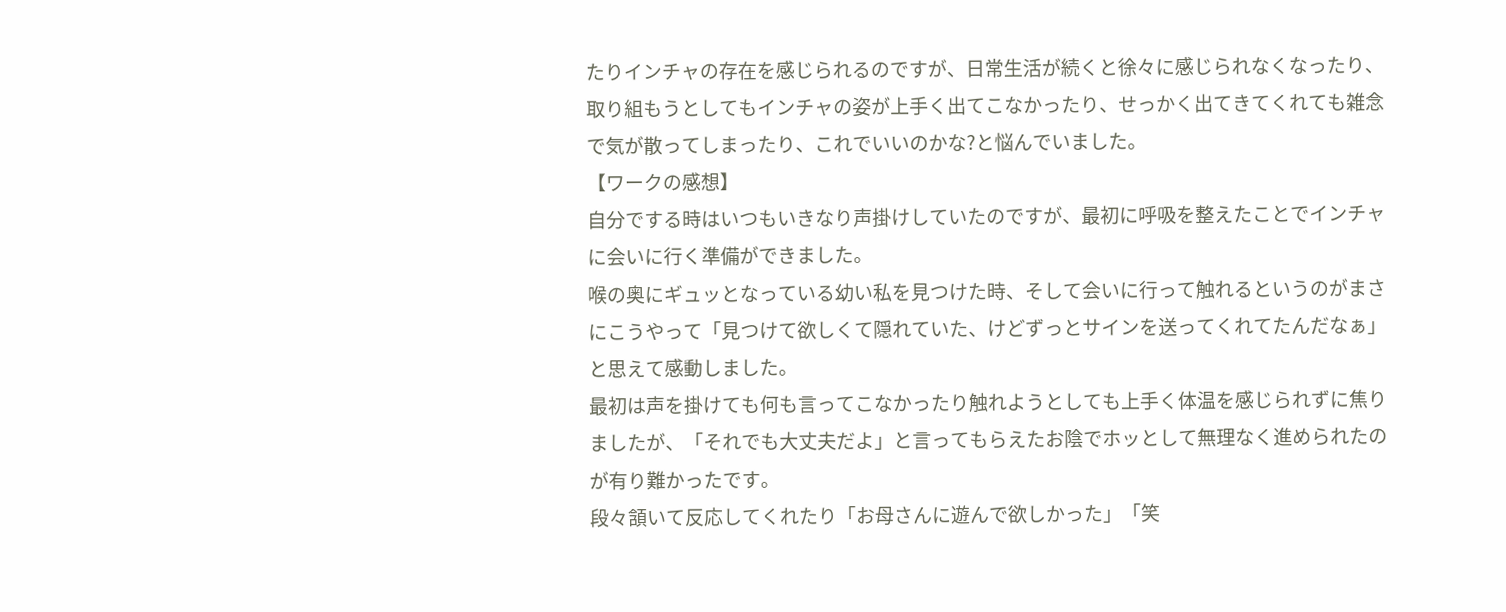たりインチャの存在を感じられるのですが、日常生活が続くと徐々に感じられなくなったり、取り組もうとしてもインチャの姿が上手く出てこなかったり、せっかく出てきてくれても雑念で気が散ってしまったり、これでいいのかな?と悩んでいました。
【ワークの感想】
自分でする時はいつもいきなり声掛けしていたのですが、最初に呼吸を整えたことでインチャに会いに行く準備ができました。
喉の奥にギュッとなっている幼い私を見つけた時、そして会いに行って触れるというのがまさにこうやって「見つけて欲しくて隠れていた、けどずっとサインを送ってくれてたんだなぁ」と思えて感動しました。
最初は声を掛けても何も言ってこなかったり触れようとしても上手く体温を感じられずに焦りましたが、「それでも大丈夫だよ」と言ってもらえたお陰でホッとして無理なく進められたのが有り難かったです。
段々頷いて反応してくれたり「お母さんに遊んで欲しかった」「笑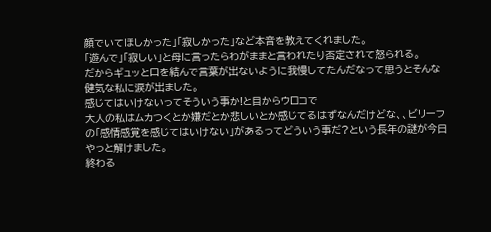顔でいてほしかった」「寂しかった」など本音を教えてくれました。
「遊んで」「寂しい」と母に言ったらわがままと言われたり否定されて怒られる。
だからギュッと口を結んで言葉が出ないように我慢してたんだなって思うとそんな健気な私に涙が出ました。
感じてはいけないってそういう事か!と目からウロコで
大人の私はムカつくとか嫌だとか悲しいとか感じてるはずなんだけどな、、ビリーフの「感情感覚を感じてはいけない」があるってどういう事だ?という長年の謎が今日やっと解けました。
終わる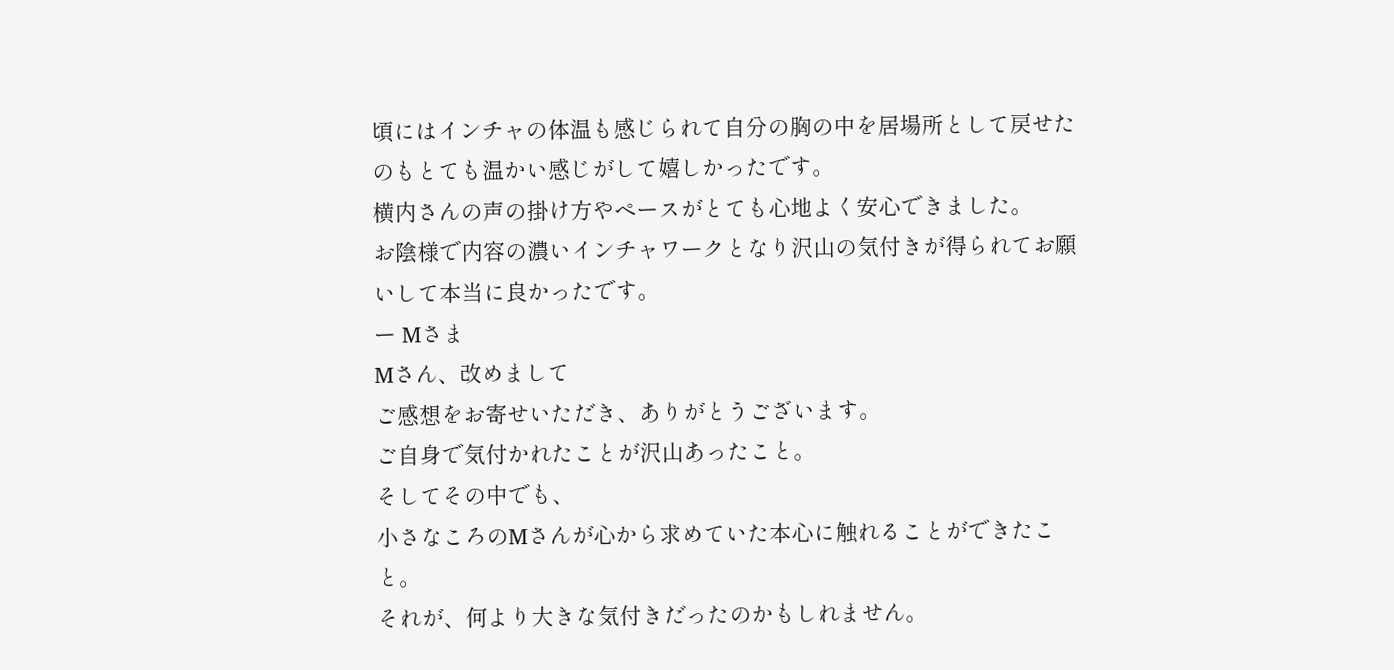頃にはインチャの体温も感じられて自分の胸の中を居場所として戻せたのもとても温かい感じがして嬉しかったです。
横内さんの声の掛け方やペースがとても心地よく安心できました。
お陰様で内容の濃いインチャワークとなり沢山の気付きが得られてお願いして本当に良かったです。
ー Mさま
Mさん、改めまして
ご感想をお寄せいただき、ありがとうございます。
ご自身で気付かれたことが沢山あったこと。
そしてその中でも、
小さなころのMさんが心から求めていた本心に触れることができたこと。
それが、何より大きな気付きだったのかもしれません。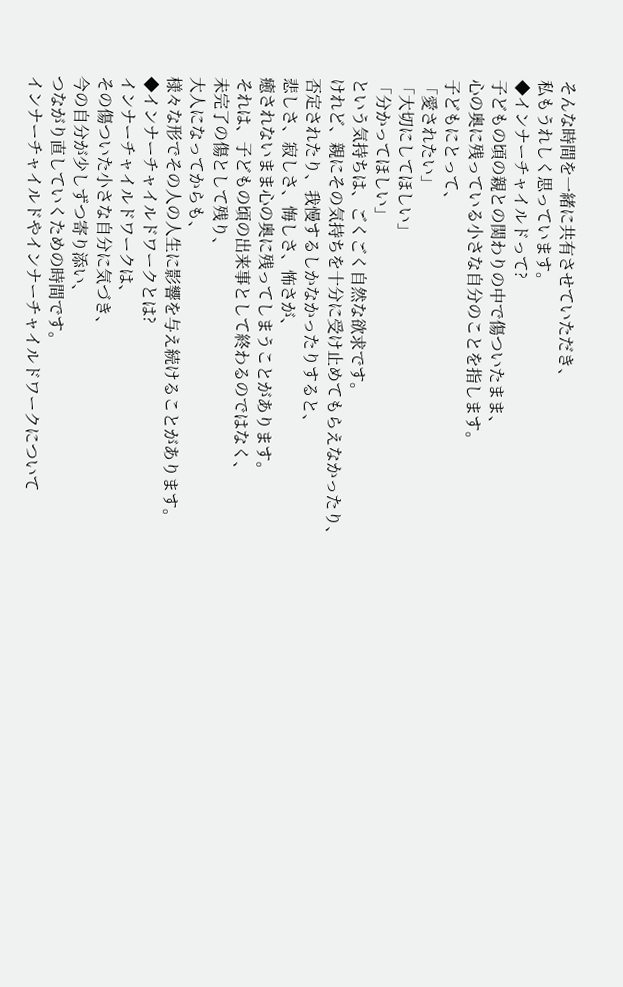そんな時間を一緒に共有させていただき、
私もうれしく思っています。
◆インナーチャイルドって?
子どもの頃の親との関わりの中で傷ついたまま、
心の奥に残っている小さな自分のことを指します。
子どもにとって、
「愛されたい」
「大切にしてほしい」
「分かってほしい」
という気持ちは、ごくごく自然な欲求です。
けれど、親にその気持ちを十分に受け止めてもらえなかったり、
否定されたり、我慢するしかなかったりすると、
悲しさ、寂しさ、悔しさ、怖さが、
癒されないまま心の奥に残ってしまうことがあります。
それは、子どもの頃の出来事として終わるのではなく、
未完了の傷として残り、
大人になってからも、
様々な形でその人の人生に影響を与え続けることがあります。
◆インナーチャイルドワークとは?
インナーチャイルドワークは、
その傷ついた小さな自分に気づき、
今の自分が少しずつ寄り添い、
つながり直していくための時間です。
インナーチャイルドやインナーチャイルドワークについて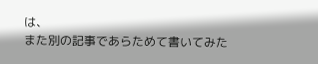は、
また別の記事であらためて書いてみた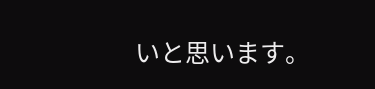いと思います。